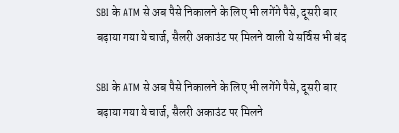SBI के ATM से अब पैसे निकालने के लिए भी लगेंगे पैसे, दूसरी बार बढ़ाया गया ये चार्ज, सैलरी अकाउंट पर मिलने वाली ये सर्विस भी बंद

SBI के ATM से अब पैसे निकालने के लिए भी लगेंगे पैसे, दूसरी बार बढ़ाया गया ये चार्ज, सैलरी अकाउंट पर मिलने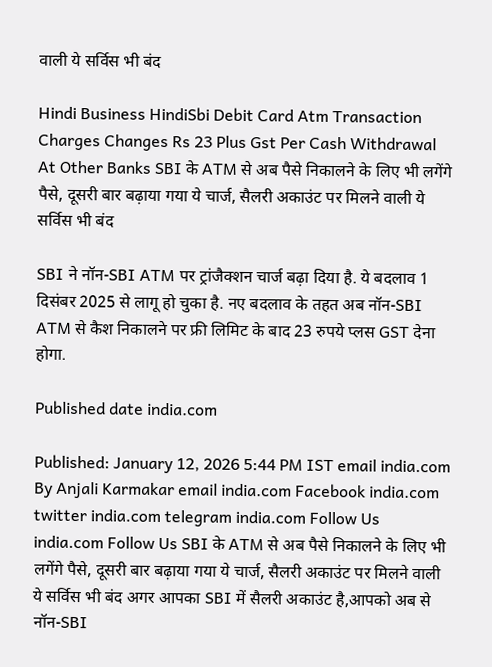वाली ये सर्विस भी बंद

Hindi Business HindiSbi Debit Card Atm Transaction Charges Changes Rs 23 Plus Gst Per Cash Withdrawal At Other Banks SBI के ATM से अब पैसे निकालने के लिए भी लगेंगे पैसे, दूसरी बार बढ़ाया गया ये चार्ज, सैलरी अकाउंट पर मिलने वाली ये सर्विस भी बंद

SBI ने नॉन-SBI ATM पर ट्रांजैक्शन चार्ज बढ़ा दिया है. ये बदलाव 1 दिसंबर 2025 से लागू हो चुका है. नए बदलाव के तहत अब नॉन-SBI ATM से कैश निकालने पर फ्री लिमिट के बाद 23 रुपये प्लस GST देना होगा.

Published date india.com

Published: January 12, 2026 5:44 PM IST email india.com By Anjali Karmakar email india.com Facebook india.com twitter india.com telegram india.com Follow Us india.com Follow Us SBI के ATM से अब पैसे निकालने के लिए भी लगेंगे पैसे, दूसरी बार बढ़ाया गया ये चार्ज, सैलरी अकाउंट पर मिलने वाली ये सर्विस भी बंद अगर आपका SBI में सैलरी अकाउंट है,आपको अब से नॉन-SBI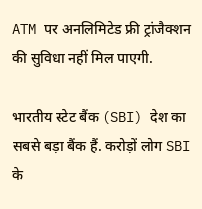ATM पर अनलिमिटेड फ्री ट्रांजैक्शन की सुविधा नहीं मिल पाएगी.

भारतीय स्टेट बैंक (SBI) देश का सबसे बड़ा बैंक हैं. करोड़ों लोग SBI के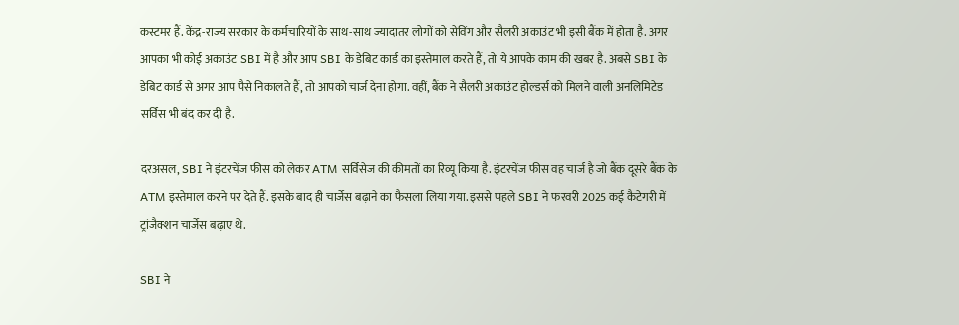कस्टमर हैं. केंद्र-राज्य सरकार के कर्मचारियों के साथ-साथ ज्यादातर लोगों को सेविंग और सैलरी अकाउंट भी इसी बैंक में होता है. अगर आपका भी कोई अकाउंट SBI में है और आप SBI के डेबिट कार्ड का इस्तेमाल करते हैं, तो ये आपके काम की खबर है. अबसे SBI के डेबिट कार्ड से अगर आप पैसे निकालते हैं, तो आपको चार्ज देना होगा. वहीं, बैंक ने सैलरी अकाउंट होल्डर्स को मिलने वाली अनलिमिटेड सर्विस भी बंद कर दी है.

दरअसल, SBI ने इंटरचेंज फीस को लेकर ATM सर्विसेज की कीमतों का रिव्यू किया है. इंटरचेंज फीस वह चार्ज है जो बैंक दूसरे बैंक के ATM इस्तेमाल करने पर देते हैं. इसके बाद ही चार्जेस बढ़ाने का फैसला लिया गया. इससे पहले SBI ने फरवरी 2025 कई कैटेगरी में ट्रांजैक्शन चार्जेस बढ़ाए थे.

SBI ने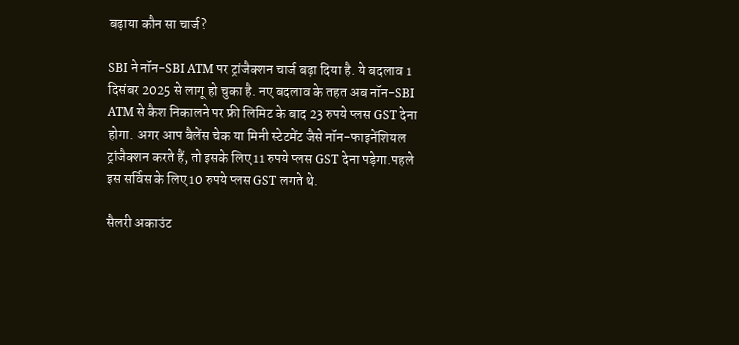बढ़ाया कौन सा चार्ज?

SBI ने नॉन-SBI ATM पर ट्रांजैक्शन चार्ज बढ़ा दिया है. ये बदलाव 1 दिसंबर 2025 से लागू हो चुका है. नए बदलाव के तहत अब नॉन-SBI ATM से कैश निकालने पर फ्री लिमिट के बाद 23 रुपये प्लस GST देना होगा. अगर आप बैलेंस चेक या मिनी स्टेटमेंट जैसे नॉन-फाइनेंशियल ट्रांजैक्शन करते हैं, तो इसके लिए 11 रुपये प्लस GST देना पड़ेगा.पहले इस सर्विस के लिए 10 रुपये प्लस GST लगते थे.

सैलरी अकाउंट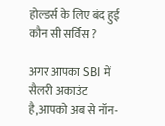होल्डर्स के लिए बंद हुई कौन सी सर्विस ?

अगर आपका SBI में सैलरी अकाउंट है,आपको अब से नॉन-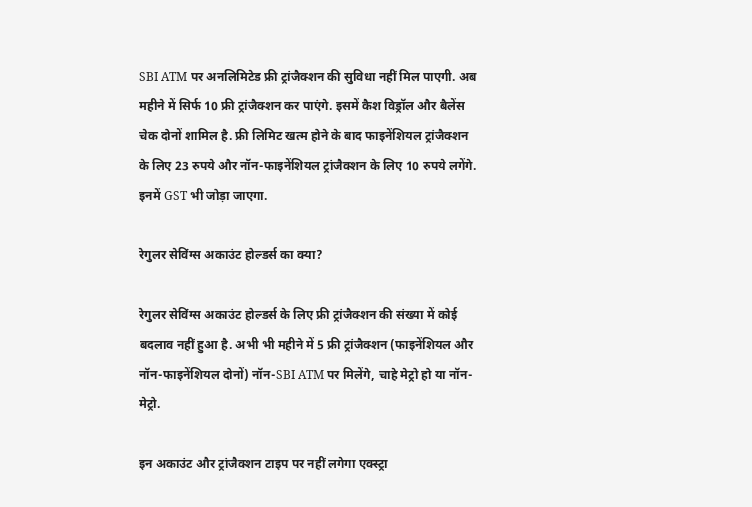SBI ATM पर अनलिमिटेड फ्री ट्रांजैक्शन की सुविधा नहीं मिल पाएगी. अब महीने में सिर्फ 10 फ्री ट्रांजैक्शन कर पाएंगे. इसमें कैश विड्रॉल और बैलेंस चेक दोनों शामिल है. फ्री लिमिट खत्म होने के बाद फाइनेंशियल ट्रांजैक्शन के लिए 23 रुपये और नॉन-फाइनेंशियल ट्रांजैक्शन के लिए 10 रुपये लगेंगे. इनमें GST भी जोड़ा जाएगा.

रेगुलर सेविंग्स अकाउंट होल्डर्स का क्या?

रेगुलर सेविंग्स अकाउंट होल्डर्स के लिए फ्री ट्रांजैक्शन की संख्या में कोई बदलाव नहीं हुआ है. अभी भी महीने में 5 फ्री ट्रांजैक्शन (फाइनेंशियल और नॉन-फाइनेंशियल दोनों) नॉन-SBI ATM पर मिलेंगे, चाहे मेट्रो हो या नॉन-मेट्रो.

इन अकाउंट और ट्रांजैक्शन टाइप पर नहीं लगेगा एक्स्ट्रा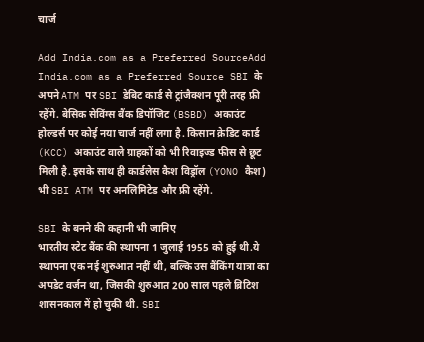चार्ज

Add India.com as a Preferred SourceAdd India.com as a Preferred Source SBI के अपने ATM पर SBI डेबिट कार्ड से ट्रांजैक्शन पूरी तरह फ्री रहेंगे. बेसिक सेविंग्स बैंक डिपॉजिट (BSBD) अकाउंट होल्डर्स पर कोई नया चार्ज नहीं लगा है. किसान क्रेडिट कार्ड (KCC) अकाउंट वाले ग्राहकों को भी रिवाइज्ड फीस से छूट मिली है. इसके साथ ही कार्डलेस कैश विड्रॉल (YONO कैश) भी SBI ATM पर अनलिमिटेड और फ्री रहेंगे.

SBI के बनने की कहानी भी जानिए
भारतीय स्टेट बैंक की स्थापना 1 जुलाई 1955 को हुई थी.ये स्थापना एक नई शुरुआत नहीं थी, बल्कि उस बैंकिंग यात्रा का अपडेट वर्जन था, जिसकी शुरुआत 200 साल पहले ब्रिटिश शासनकाल में हो चुकी थी. SBI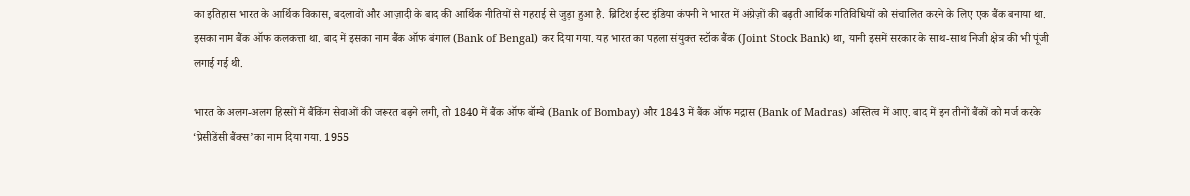का इतिहास भारत के आर्थिक विकास, बदलावों और आज़ादी के बाद की आर्थिक नीतियों से गहराई से जुड़ा हुआ है. ब्रिटिश ईस्ट इंडिया कंपनी ने भारत में अंग्रेज़ों की बढ़ती आर्थिक गतिविधियों को संचालित करने के लिए एक बैंक बनाया था. इसका नाम बैंक ऑफ कलकत्ता था. बाद में इसका नाम बैंक ऑफ बंगाल (Bank of Bengal) कर दिया गया. यह भारत का पहला संयुक्त स्टॉक बैंक (Joint Stock Bank) था, यानी इसमें सरकार के साथ-साथ निजी क्षेत्र की भी पूंजी लगाई गई थी.

भारत के अलग-अलग हिस्सों में बैंकिंग सेवाओं की जरूरत बढ़ने लगी, तो 1840 में बैंक ऑफ बॉम्बे (Bank of Bombay) और 1843 में बैंक ऑफ मद्रास (Bank of Madras) अस्तित्व में आए. बाद में इन तीनों बैंकों को मर्ज करके ‘प्रेसीडेंसी बैंक्स’का नाम दिया गया. 1955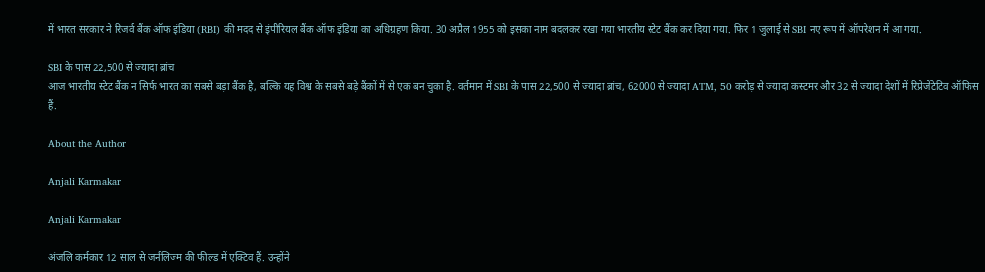में भारत सरकार ने रिजर्व बैंक ऑफ इंडिया (RBI) की मदद से इंपीरियल बैंक ऑफ इंडिया का अधिग्रहण किया. 30 अप्रैल 1955 को इसका नाम बदलकर रखा गया भारतीय स्टेट बैंक कर दिया गया. फिर 1 जुलाई से SBI नए रूप में ऑपरेशन में आ गया.

SBI के पास 22,500 से ज्यादा ब्रांच
आज भारतीय स्टेट बैंक न सिर्फ भारत का सबसे बड़ा बैंक है, बल्कि यह विश्व के सबसे बड़े बैंकों में से एक बन चुका है. वर्तमान में SBI के पास 22,500 से ज्यादा ब्रांच, 62000 से ज्यादा ATM, 50 करोड़ से ज्यादा कस्टमर और 32 से ज्यादा देशों में रिप्रेजेंटेटिव ऑफिस हैं.

About the Author

Anjali Karmakar

Anjali Karmakar

अंजलि कर्मकार 12 साल से जर्नलिज्म की फील्ड में एक्टिव हैं. उन्होंने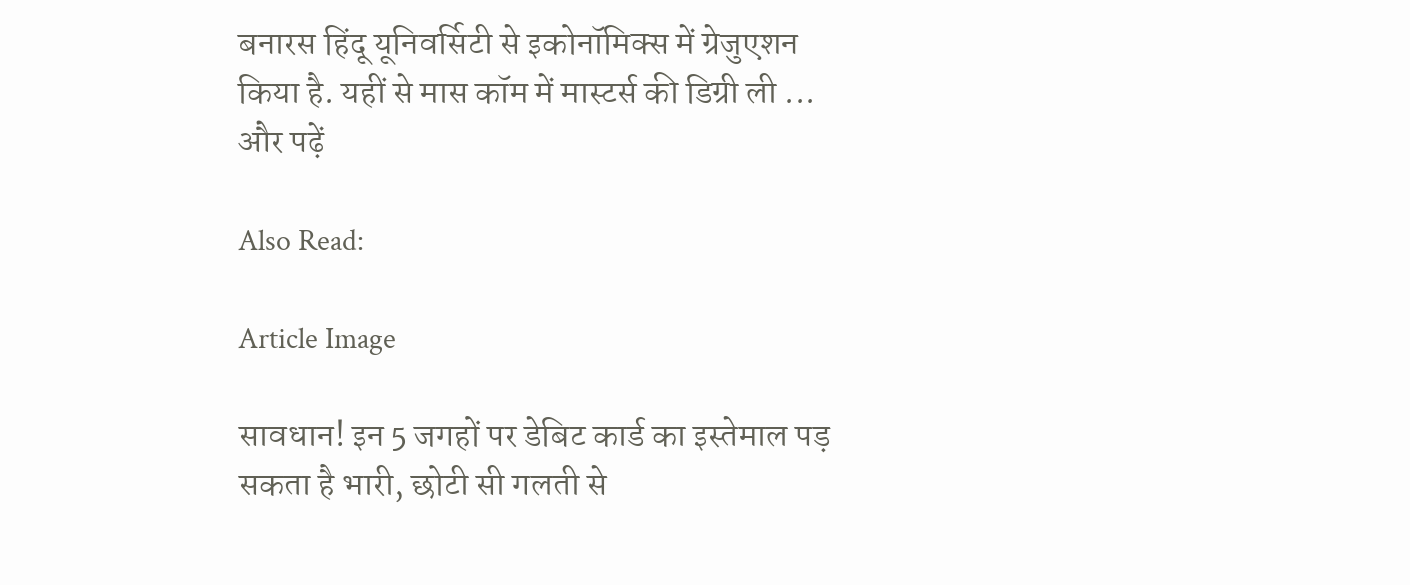बनारस हिंदू यूनिवर्सिटी से इकोनॉमिक्स में ग्रेजुएशन किया है. यहीं से मास कॉम में मास्टर्स की डिग्री ली ... और पढ़ें

Also Read:

Article Image

सावधान! इन 5 जगहों पर डेबिट कार्ड का इस्तेमाल पड़ सकता है भारी, छोटी सी गलती से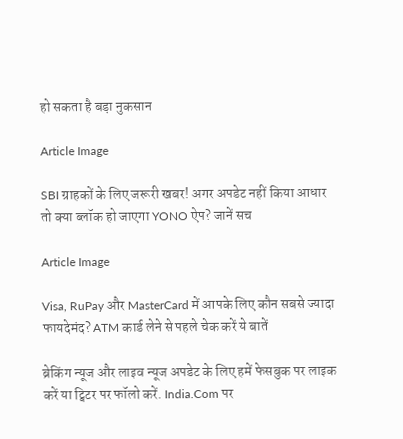हो सकता है बड़ा नुकसान

Article Image

SBI ग्राहकों के लिए जरूरी खबर! अगर अपडेट नहीं किया आधार तो क्या ब्लॉक हो जाएगा YONO ऐप? जानें सच

Article Image

Visa, RuPay और MasterCard में आपके लिए कौन सबसे ज्यादा फायदेमंद? ATM कार्ड लेने से पहले चेक करें ये बातें

ब्रेकिंग न्यूज और लाइव न्यूज अपडेट के लिए हमें फेसबुक पर लाइक करें या ट्विटर पर फॉलो करें. India.Com पर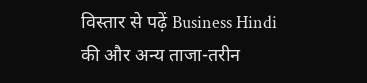विस्तार से पढ़ें Business Hindi की और अन्य ताजा-तरीन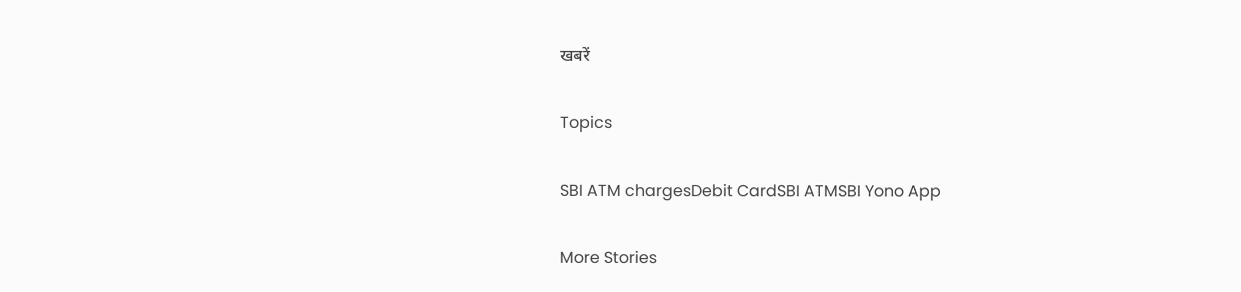खबरें

Topics

SBI ATM chargesDebit CardSBI ATMSBI Yono App

More Stories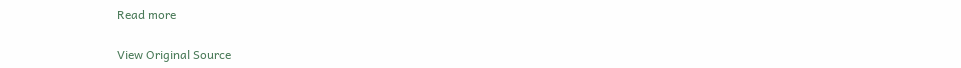Read more

View Original Source